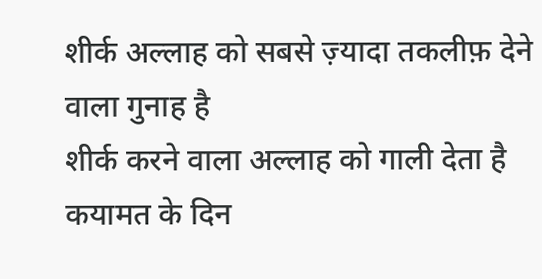शीर्क अल्लाह को सबसे ज़्यादा तकलीफ़ देने वाला गुनाह है
शीर्क करने वाला अल्लाह को गाली देता है
कयामत के दिन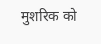मुशरिक को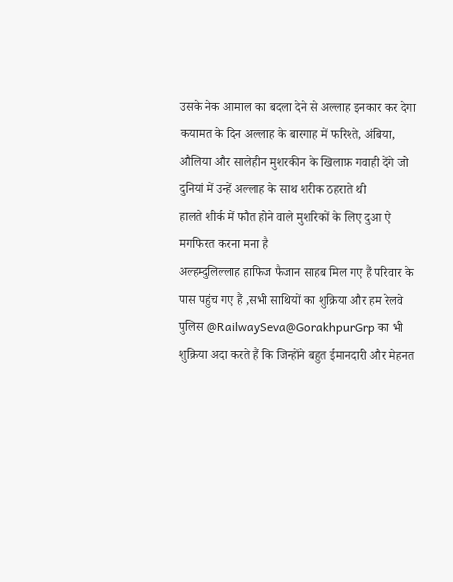उसके नेक आमाल का बदला देने से अल्लाह इनकार कर देगा
कयामत के दिन अल्लाह के बारगाह में फरिश्ते, अंबिया, औलिया और सालेहीन मुशरकीन के खिलाफ़ गवाही देंगे जो दुनियां में उन्हें अल्लाह के साथ शरीक ठहराते थी
हालते शीर्क में फौत होने वाले मुशरिकों के लिए दुआ ऐ मगफिरत करना मना है
अल्हम्दुलिल्लाह हाफिज फैजान साहब मिल गए हैं परिवार के पास पहुंच गए हैं ,सभी साथियों का शुक्रिया और हम रेलवे पुलिस @RailwaySeva@GorakhpurGrp का भी शुक्रिया अदा करते हैं कि जिन्होंने बहुत ईमानदारी और मेहनत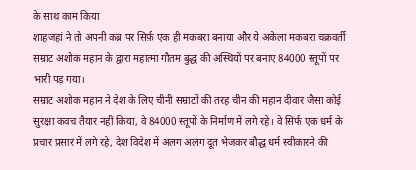के साथ काम किया
शाहजहां ने तो अपनी कब्र पर सिर्फ़ एक ही मकबरा बनाया और ये अकेला मकबरा चक्रवर्ती सम्राट अशोक महान के द्वारा महात्मा गौतम बुद्ध की अस्थियों पर बनाए 84000 स्तूपों पर भारी पड़ गया।
सम्राट अशोक महान ने देश के लिए चीनी सम्राटों की तरह चीन की महान दीवार जैसा कोई सुरक्षा कवच तैयार नहीं किया, वे 84000 स्तूपों के निर्माण में लगे रहे। वे सिर्फ एक धर्म के प्रचार प्रसार में लगे रहे, देश विदेश में अलग अलग दूत भेजकर बौद्ध धर्म स्वीकारने की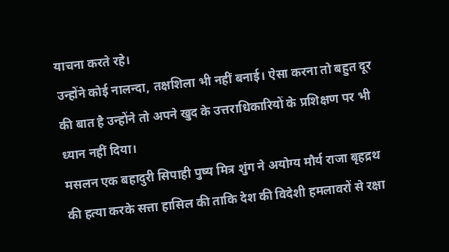याचना करते रहे।
उन्होंने कोई नालन्दा, तक्षशिला भी नहीं बनाई। ऐसा करना तो बहुत दूर की बात है उन्होंने तो अपने खुद के उत्तराधिकारियों के प्रशिक्षण पर भी ध्यान नहीं दिया।
मसलन एक बहादुरी सिपाही पुष्य मित्र शुंग ने अयोग्य मौर्य राजा बृहद्रथ की हत्या करके सत्ता हासिल की ताकि देश की विदेशी हमलावरों से रक्षा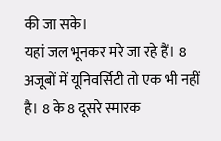की जा सके।
यहां जल भूनकर मरे जा रहे हैं। 8 अजूबों में यूनिवर्सिटी तो एक भी नहीं है। 8 के 8 दूसरे स्मारक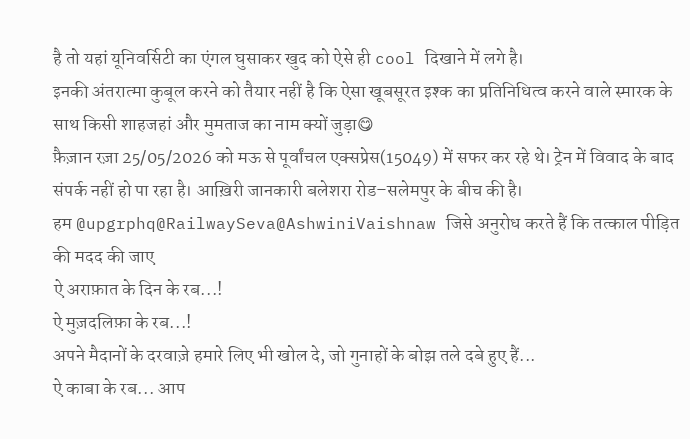है तो यहां यूनिवर्सिटी का एंगल घुसाकर खुद को ऐसे ही cool दिखाने में लगे है।
इनकी अंतरात्मा कुबूल करने को तैयार नहीं है कि ऐसा खूबसूरत इश्क का प्रतिनिधित्व करने वाले स्मारक के साथ किसी शाहजहां और मुमताज का नाम क्यों जुड़ा😋
फ़ैज़ान रज़ा 25/05/2026 को मऊ से पूर्वांचल एक्सप्रेस(15049) में सफर कर रहे थे। ट्रेन में विवाद के बाद संपर्क नहीं हो पा रहा है। आख़िरी जानकारी बलेशरा रोड–सलेमपुर के बीच की है।
हम @upgrphq@RailwaySeva@AshwiniVaishnaw जिसे अनुरोध करते हैं कि तत्काल पीड़ित की मदद की जाए
ऐ अराफ़ात के दिन के रब...!
ऐ मुज़दलिफ़ा के रब...!
अपने मैदानों के दरवाज़े हमारे लिए भी खोल दे, जो गुनाहों के बोझ तले दबे हुए हैं...
ऐ काबा के रब... आप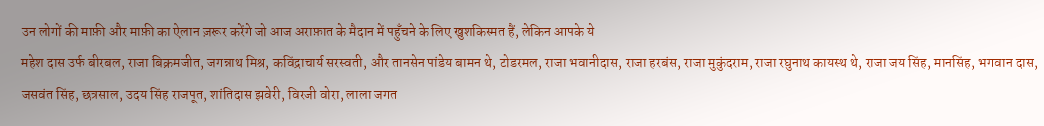उन लोगों की माफ़ी और माफ़ी का ऐलान ज़रूर करेंगे जो आज अराफ़ात के मैदान में पहुँचने के लिए खुशकिस्मत हैं, लेकिन आपके ये
महेश दास उर्फ बीरबल, राजा बिक्रमजीत, जगन्नाथ मिश्र, कविंद्राचार्य सरस्वती, और तानसेन पांडेय बामन थे, टोडरमल, राजा भवानीदास, राजा हरबंस, राजा मुकुंदराम, राजा रघुनाथ कायस्थ थे, राजा जय सिंह, मानसिंह, भगवान दास, जसवंत सिंह, छत्रसाल, उदय सिंह राजपूत, शांतिदास झवेरी, विरजी वोरा, लाला जगत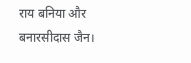राय बनिया और बनारसीदास जैन।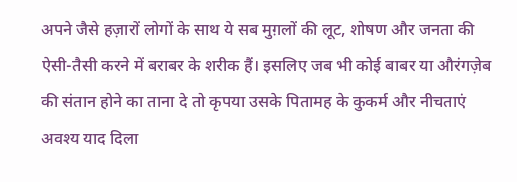अपने जैसे हज़ारों लोगों के साथ ये सब मुग़लों की लूट, शोषण और जनता की ऐसी-तैसी करने में बराबर के शरीक हैं। इसलिए जब भी कोई बाबर या औरंगज़ेब की संतान होने का ताना दे तो कृपया उसके पितामह के कुकर्म और नीचताएं अवश्य याद दिला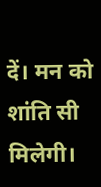दें। मन को शांति सी मिलेगी।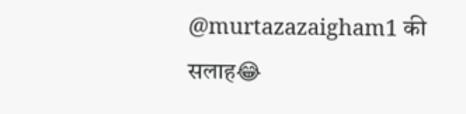@murtazazaigham1 की सलाह😂